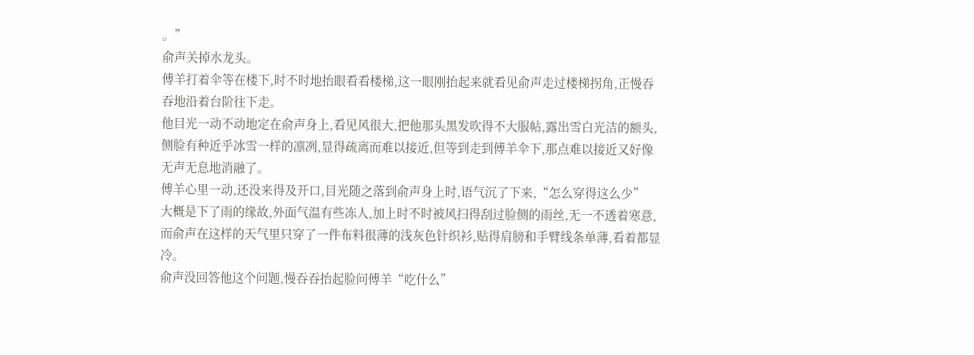。”
俞声关掉水龙头。
傅羊打着伞等在楼下,时不时地抬眼看看楼梯,这一眼刚抬起来就看见俞声走过楼梯拐角,正慢吞吞地沿着台阶往下走。
他目光一动不动地定在俞声身上,看见风很大,把他那头黑发吹得不大服帖,露出雪白光洁的额头,侧脸有种近乎冰雪一样的凛冽,显得疏离而难以接近,但等到走到傅羊伞下,那点难以接近又好像无声无息地消融了。
傅羊心里一动,还没来得及开口,目光随之落到俞声身上时,语气沉了下来,“怎么穿得这么少”
大概是下了雨的缘故,外面气温有些冻人,加上时不时被风扫得刮过脸侧的雨丝,无一不透着寒意,而俞声在这样的天气里只穿了一件布料很薄的浅灰色针织衫,贴得肩膀和手臂线条单薄,看着都显冷。
俞声没回答他这个问题,慢吞吞抬起脸问傅羊“吃什么”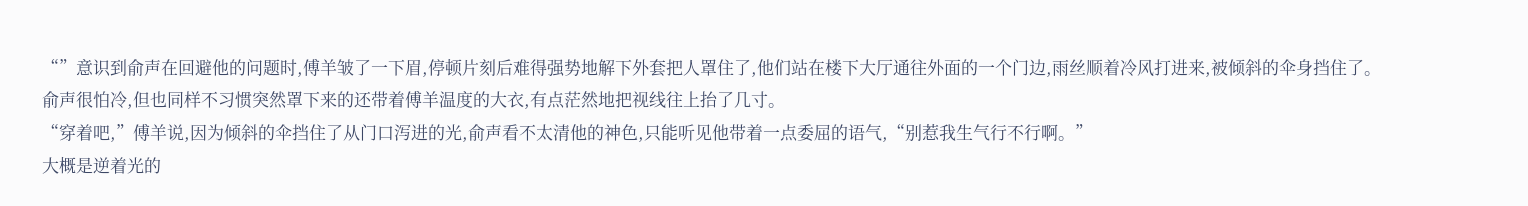“”意识到俞声在回避他的问题时,傅羊皱了一下眉,停顿片刻后难得强势地解下外套把人罩住了,他们站在楼下大厅通往外面的一个门边,雨丝顺着冷风打进来,被倾斜的伞身挡住了。
俞声很怕冷,但也同样不习惯突然罩下来的还带着傅羊温度的大衣,有点茫然地把视线往上抬了几寸。
“穿着吧,”傅羊说,因为倾斜的伞挡住了从门口泻进的光,俞声看不太清他的神色,只能听见他带着一点委屈的语气,“别惹我生气行不行啊。”
大概是逆着光的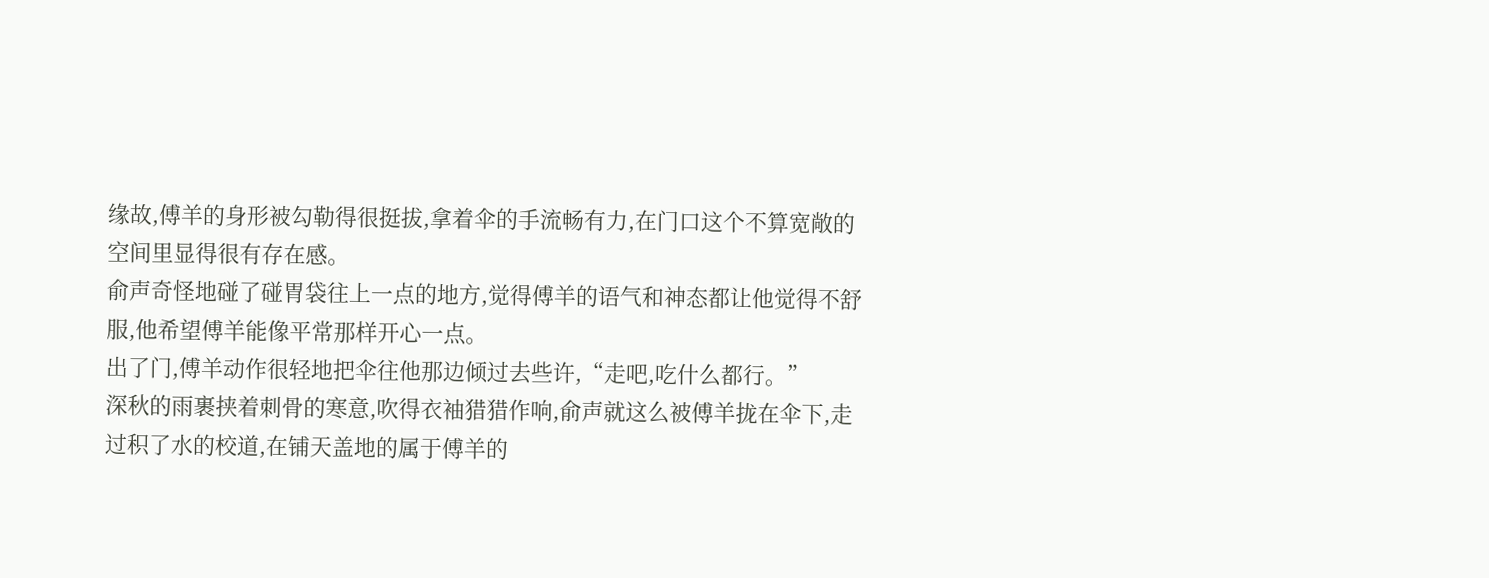缘故,傅羊的身形被勾勒得很挺拔,拿着伞的手流畅有力,在门口这个不算宽敞的空间里显得很有存在感。
俞声奇怪地碰了碰胃袋往上一点的地方,觉得傅羊的语气和神态都让他觉得不舒服,他希望傅羊能像平常那样开心一点。
出了门,傅羊动作很轻地把伞往他那边倾过去些许,“走吧,吃什么都行。”
深秋的雨裹挟着刺骨的寒意,吹得衣袖猎猎作响,俞声就这么被傅羊拢在伞下,走过积了水的校道,在铺天盖地的属于傅羊的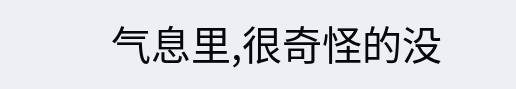气息里,很奇怪的没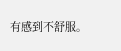有感到不舒服。